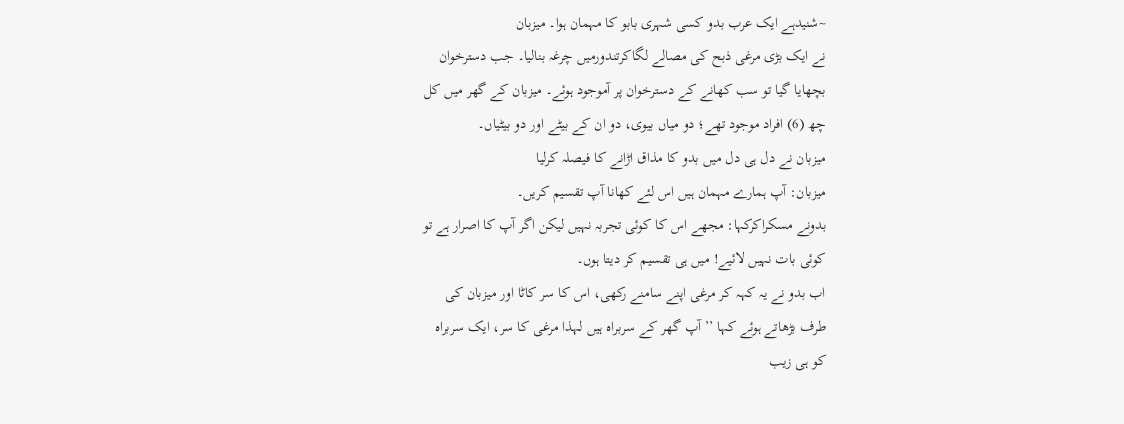~شنیدہے ایک عرب بدو کسی شہری بابو کا مہمان ہوا۔ میزبان
نے ایک بڑی مرغی ذبح کی مصالے لگاکرتندورمیں چرغہ بنالیا۔ جب دسترخوان
بچھایا گیا تو سب کھانے کے دسترخوان پر آموجود ہوئے۔ میزبان کے گھر میں کل
چھ (6) افراد موجود تھے؛ دو میاں بیوی، دو ان کے بیٹے اور دو بیٹیاں۔
میزبان نے دل ہی دل میں بدو کا مذاق اڑانے کا فیصلہ کرلیا
میزبان: آپ ہمارے مہمان ہیں اس لئے کھانا آپ تقسیم کریں۔
بدونے مسکراکرکہا: مجھے اس کا کوئی تجربہ نہیں لیکن اگر آپ کا اصرار ہے تو
کوئی بات نہیں لائیے! میں ہی تقسیم کر دیتا ہوں۔
اب بدو نے یہ کہہ کر مرغی اپنے سامنے رکھی، اس کا سر کاٹا اور میزبان کی
طرف بڑھاتے ہوئے کہا ’’آپ گھر کے سربراہ ہیں لہذا مرغی کا سر، ایک سربراہ
کو ہی زیب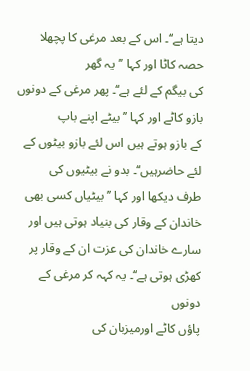دیتا ہے‘‘۔ اس کے بعد مرغی کا پچھلا حصہ کاٹا اور کہا ’’یہ گھر
کی بیگم کے لئے ہے‘‘۔ پھر مرغی کے دونوں بازو کاٹے اور کہا ’’بیٹے اپنے باپ
کے بازو ہوتے ہیں اس لئے بازو بیٹوں کے لئے حاضرہیں‘‘۔ بدو نے بیٹیوں کی
طرف دیکھا اور کہا ’’بیٹیاں کسی بھی خاندان کے وقار کی بنیاد ہوتی ہیں اور
سارے خاندان کی عزت ان کے وقار پر کھڑی ہوتی ہے‘‘۔ یہ کہہ کر مرغی کے دونوں
پاؤں کاٹے اورمیزبان کی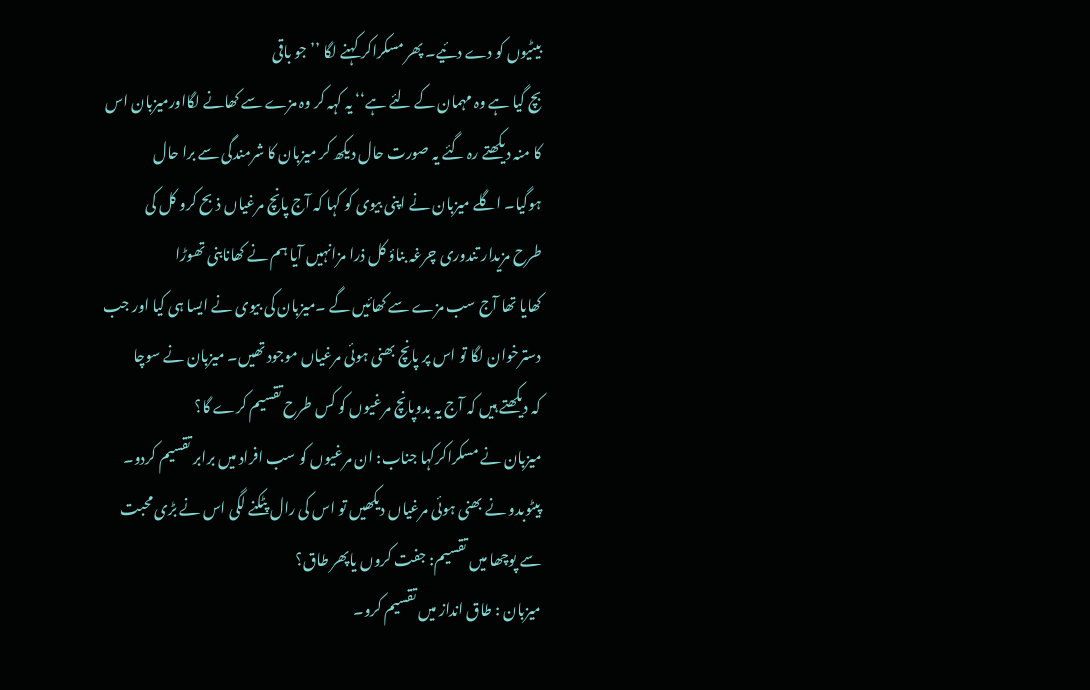بیٹیوں کو دے دئیے۔ پھر مسکراکر کہنے لگا ’’جو باقی
بچ گیا ہے وہ مہمان کے لئے ہے‘‘ یہ کہہ کر وہ مزے سے کھانے لگااورمیزبان اس
کا منہ دیکھتے رہ گئے یہ صورت حال دیکھ کر میزبان کا شرمندگی سے برا حال
ہوگیا۔ اگلے میزبان نے اپنی بیوی کو کہا کہ آج پانچ مرغیاں ذبح کرو کل کی
طرح مزیدار تندوری چرغہ بناؤ کل ذرا مزانہیں آیا ہم نے کھانابنی تھوڑا
کھایا تھا آج سب مزے سے کھائیں گے ۔میزبان کی بیوی نے ایسا ہی کیا اور جب
دسترخوان لگا تو اس پر پانچ بھنی ہوئی مرغیاں موجود تھیں۔ میزبان نے سوچا
کہ دیکھتے ہیں کہ آج یہ بدوپانچ مرغیوں کو کس طرح تقسیم کرے گا؟
میزبان نے مسکراکرکہا جناب: ان مرغیوں کو سب افراد میں برابر تقسیم کردو۔
پیٹوبدو نے بھنی ہوئی مرغیاں دیکھیں تو اس کی رال پٹکنے لگی اس نے بڑی محبت
سے پوچھا میں تقسیم: جفت کروں یاپھر طاق؟
میزبان : طاق انداز میں تقسیم کرو۔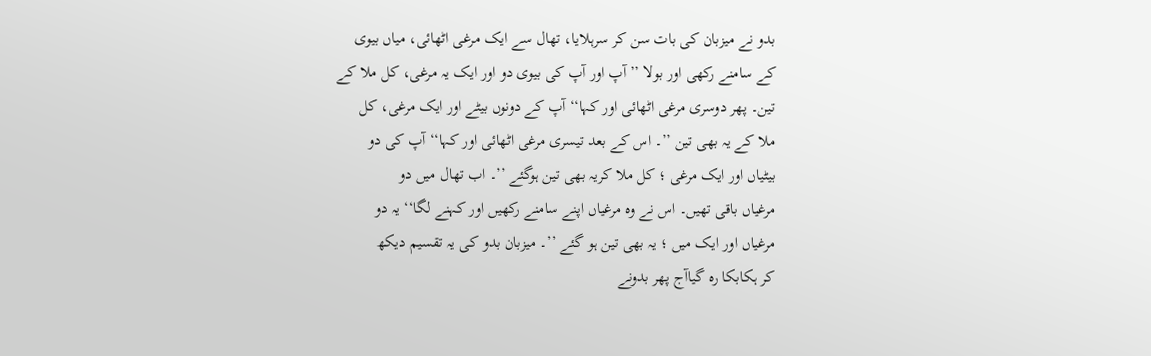بدو نے میزبان کی بات سن کر سرہلایا، تھال سے ایک مرغی اٹھائی، میاں بیوی
کے سامنے رکھی اور بولا ’’آپ اور آپ کی بیوی دو اور ایک یہ مرغی، کل ملا کے
تین۔ پھر دوسری مرغی اٹھائی اور کہا‘‘ آپ کے دونوں بیٹے اور ایک مرغی، کل
ملا کے یہ بھی تین ’’۔ اس کے بعد تیسری مرغی اٹھائی اور کہا‘‘ آپ کی دو
بیٹیاں اور ایک مرغی ؛ کل ملا کریہ بھی تین ہوگئے ’’۔ اب تھال میں دو
مرغیاں باقی تھیں۔ اس نے وہ مرغیاں اپنے سامنے رکھیں اور کہنے لگا‘‘ یہ دو
مرغیاں اور ایک میں ؛ یہ بھی تین ہو گئے ’’۔ میزبان بدو کی یہ تقسیم دیکھ
کر ہکابکا رہ گیاآج پھر بدونے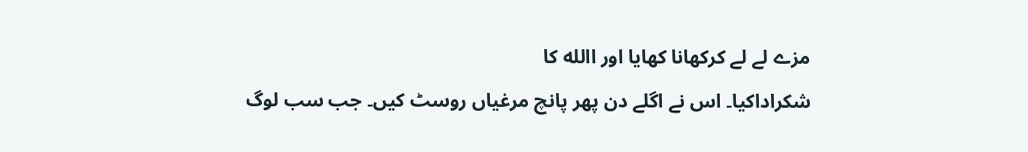مزے لے لے کرکھانا کھایا اور االله کا
شکراداکیا۔ اس نے اگلے دن پھر پانچ مرغیاں روسٹ کیں۔ جب سب لوگ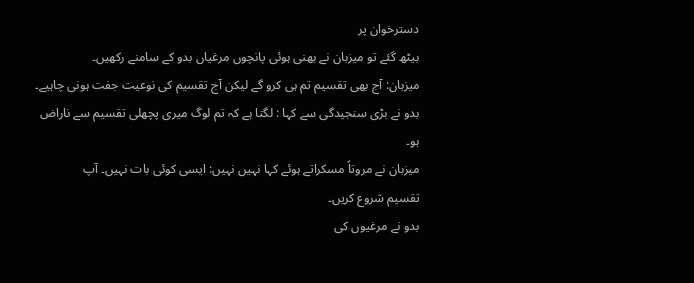دسترخوان پر
بیٹھ گئے تو میزبان نے بھنی ہوئی پانچوں مرغیاں بدو کے سامنے رکھیں۔
میزبان: آج بھی تقسیم تم ہی کرو گے لیکن آج تقسیم کی نوعیت جفت ہونی چاہیے۔
بدو نے بڑی سنجیدگی سے کہا : لگتا ہے کہ تم لوگ میری پچھلی تقسیم سے ناراض
ہو۔
میزبان نے مروتاً مسکراتے ہوئے کہا نہیں نہیں: ایسی کوئی بات نہیں۔ آپ
تقسیم شروع کریں۔
بدو نے مرغیوں کی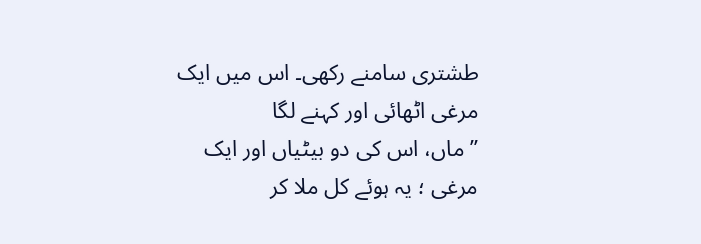طشتری سامنے رکھی۔ اس میں ایک مرغی اٹھائی اور کہنے لگا
’’ماں، اس کی دو بیٹیاں اور ایک مرغی ؛ یہ ہوئے کل ملا کر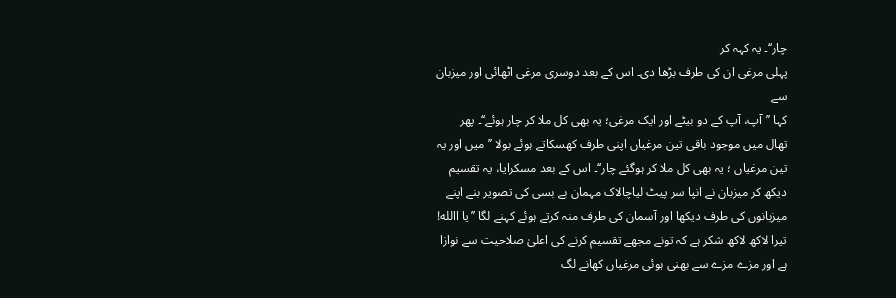چار‘‘۔ یہ کہہ کر
پہلی مرغی ان کی طرف بڑھا دی۔ اس کے بعد دوسری مرغی اٹھائی اور میزبان سے
کہا ’’آپ، آپ کے دو بیٹے اور ایک مرغی؛ یہ بھی کل ملا کر چار ہوئے‘‘۔ پھر
تھال میں موجود باقی تین مرغیاں اپنی طرف کھسکاتے ہوئے بولا ’’میں اور یہ
تین مرغیاں ؛ یہ بھی کل ملا کر ہوگئے چار‘‘۔ اس کے بعد مسکرایا، یہ تقسیم
دیکھ کر میزبان نے انپا سر پیٹ لیاچالاک مہمان بے بسی کی تصویر بنے اپنے
میزبانوں کی طرف دیکھا اور آسمان کی طرف منہ کرتے ہوئے کہنے لگا ’’یا االله!
تیرا لاکھ لاکھ شکر ہے کہ تونے مجھے تقسیم کرنے کی اعلیٰ صلاحیت سے نوازا
ہے اور مزے مزے سے بھنی ہوئی مرغیاں کھانے لگ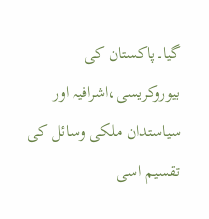گیا۔پاکستان کی
بیوروکریسی،اشرافیہ اور سیاستدان ملکی وسائل کی تقسیم اسی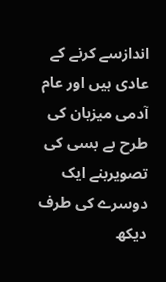اندازسے کرنے کے
عادی ہیں اور عام آدمی میزبان کی طرح بے بسی کی تصویربنے ایک دوسرے کی طرف
دیکھ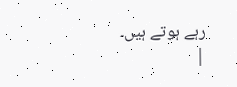رہے ہوتے ہیں۔
|